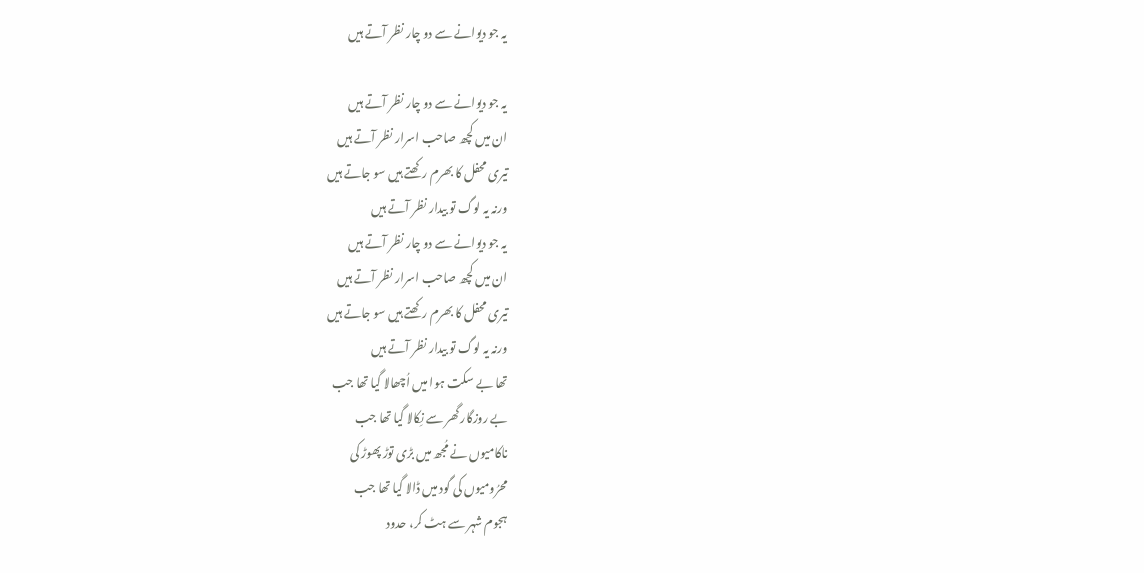یہ جو دیوانے سے دو چار نظر آتے ہیں

یہ جو دیوانے سے دو چار نظر آتے ہیں
ان میں کچھ صاحب اسرار نظر آتے ہیں
تیری محفل کا بھرم رکھتے ہیں سو جاتے ہیں
ورنہ یہ لوگ تو بیدار نظر آتے ہیں
یہ جو دیوانے سے دو چار نظر آتے ہیں
ان میں کچھ صاحب اسرار نظر آتے ہیں
تیری محفل کا بھرم رکھتے ہیں سو جاتے ہیں
ورنہ یہ لوگ تو بیدار نظر آتے ہیں
تھا بے سکت ہوا میں اُچھالا گیا تھا جب
بے روزگار گھر سے نِکالا گیا تھا جب
ناکامیوں نے مُجھ میں بڑی توڑ پھوڑ کی
محرُومیوں کی گود میں ڈالا گیا تھا جب
ہجوم شہر سے ہٹ کر، حدود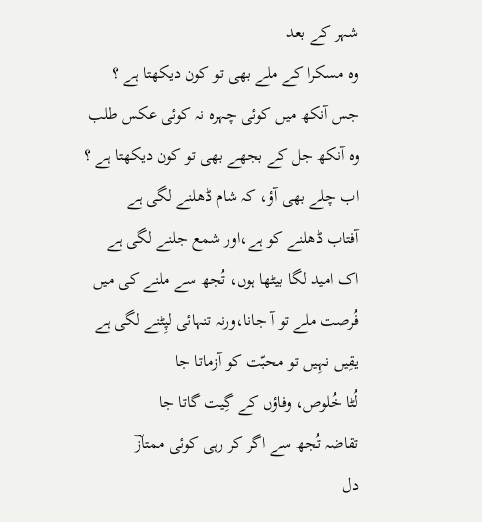شہر کے بعد
وہ مسکرا کے ملے بھی تو کون دیکھتا ہے ؟
جس آنکھ میں کوئی چہرہ نہ کوئی عکس طلب
وہ آنکھ جل کے بجھے بھی تو کون دیکھتا ہے ؟
اب چلے بھی آؤ، کہ شام ڈھلنے لگی ہے
آفتاب ڈھلنے کو ہے،اور شمع جلنے لگی ہے
اک امید لگا بیٹھا ہوں، تُجھ سے ملنے کی میں
فُرصت ملے تو آ جانا،ورنہ تنہائی لپِٹنے لگی ہے
یقِیں نہِیں تو محبّت کو آزماتا جا
لُٹا خُلوص، وفاؤں کے گِیت گاتا جا
تقاضہ تُجھ سے اگر کر رہی کوئی ممتازؔ
دل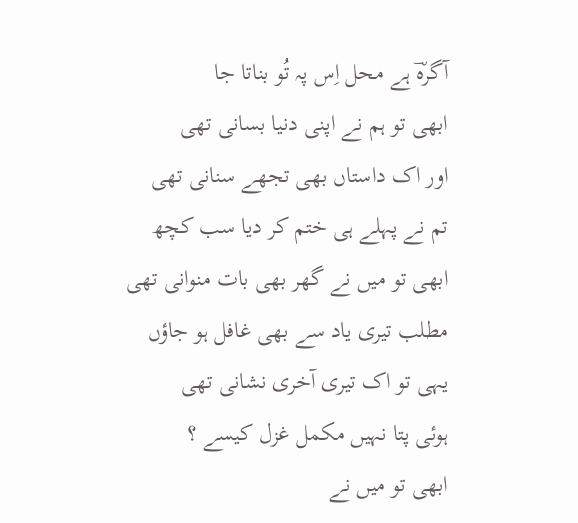آگرہؔ ہے محل اِس پہ تُو بناتا جا
ابھی تو ہم نے اپنی دنیا بسانی تھی
اور اک داستاں بھی تجھے سنانی تھی
تم نے پہلے ہی ختم کر دیا سب کچھ
ابھی تو میں نے گھر بھی بات منوانی تھی
مطلب تیری یاد سے بھی غافل ہو جاؤں
یہی تو اک تیری آخری نشانی تھی
ہوئی پتا نہیں مکمل غزل کیسے ؟
ابھی تو میں نے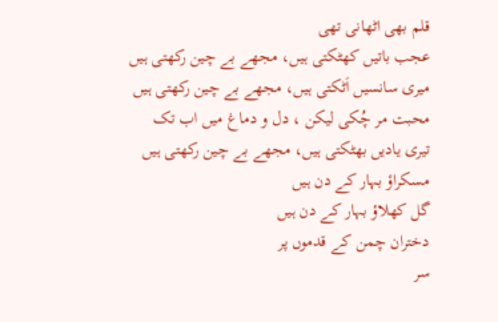قلم بھی اٹھانی تھی
عجب باتیں کھٹکتی ہیں، مجھے بے چین رکھتی ہیں
میری سانسیں اَٹکتی ہیں، مجھے بے چین رکھتی ہیں
محبت مر چُکی لیکن ، دل و دماغ میں اب تک
تیری یادیں بھٹکتی ہیں، مجھے بے چین رکھتی ہیں
مسکراؤ بہار کے دن ہیں
گل کھلاؤ بہار کے دن ہیں
دختران چمن کے قدموں پر
سر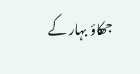جھکاؤ بہار کے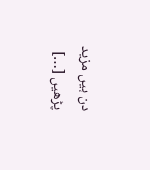دن ہیں مزید پڑھیں […]